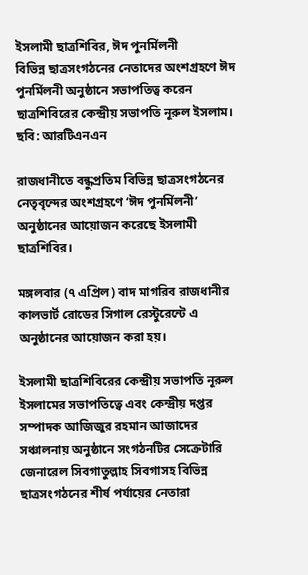ইসলামী ছাত্রশিবির, ঈদ পুনর্মিলনী
বিভিন্ন ছাত্রসংগঠনের নেতাদের অংশগ্রহণে ঈদ পুনর্মিলনী অনুষ্ঠানে সভাপতিত্ব করেন ছাত্রশিবিরের কেন্দ্রীয় সভাপতি নূরুল ইসলাম।   ছবি: আরটিএনএন

রাজধানীতে বন্ধুপ্রতিম বিভিন্ন ছাত্রসংগঠনের নেতৃবৃন্দের অংশগ্রহণে ‘ঈদ পুনর্মিলনী’ অনুষ্ঠানের আয়োজন করেছে ইসলামী ছাত্রশিবির।

মঙ্গলবার (৭ এপ্রিল) বাদ মাগরিব রাজধানীর কালভার্ট রোডের সিগাল রেস্টুরেন্টে এ অনুষ্ঠানের আয়োজন করা হয়।

ইসলামী ছাত্রশিবিরের কেন্দ্রীয় সভাপতি নূরুল ইসলামের সভাপতিত্বে এবং কেন্দ্রীয় দপ্তর সম্পাদক আজিজুর রহমান আজাদের সঞ্চালনায় অনুষ্ঠানে সংগঠনটির সেক্রেটারি জেনারেল সিবগাতুল্লাহ সিবগাসহ বিভিন্ন ছাত্রসংগঠনের শীর্ষ পর্যায়ের নেতারা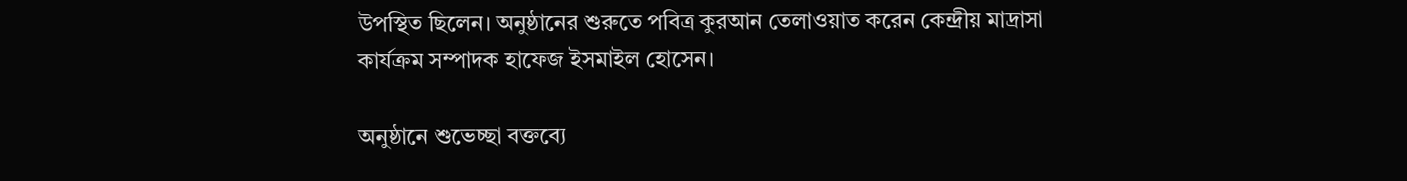উপস্থিত ছিলেন। অনুষ্ঠানের শুরুতে পবিত্র কুরআন তেলাওয়াত করেন কেন্দ্রীয় মাদ্রাসা কার্যক্রম সম্পাদক হাফেজ ইসমাইল হোসেন।

অনুষ্ঠানে শুভেচ্ছা বক্তব্যে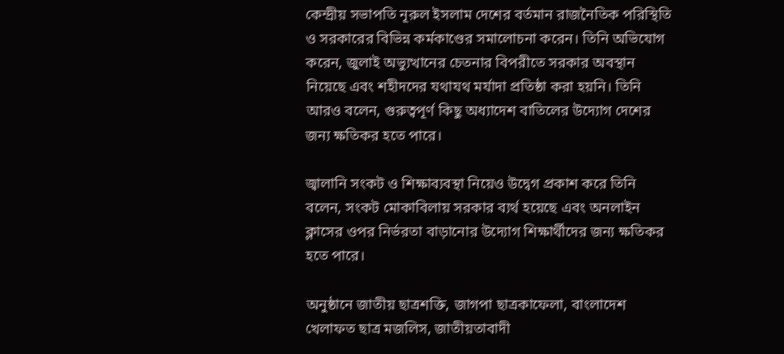কেন্দ্রীয় সভাপতি নূরুল ইসলাম দেশের বর্তমান রাজনৈতিক পরিস্থিতি ও সরকারের বিভিন্ন কর্মকাণ্ডের সমালোচনা করেন। তিনি অভিযোগ করেন, জুলাই অভ্যুত্থানের চেতনার বিপরীতে সরকার অবস্থান নিয়েছে এবং শহীদদের যথাযথ মর্যাদা প্রতিষ্ঠা করা হয়নি। তিনি আরও বলেন, গুরুত্বপূর্ণ কিছু অধ্যাদেশ বাতিলের উদ্যোগ দেশের জন্য ক্ষতিকর হতে পারে।

জ্বালানি সংকট ও শিক্ষাব্যবস্থা নিয়েও উদ্বেগ প্রকাশ করে তিনি বলেন, সংকট মোকাবিলায় সরকার ব্যর্থ হয়েছে এবং অনলাইন ক্লাসের ওপর নির্ভরতা বাড়ানোর উদ্যোগ শিক্ষার্থীদের জন্য ক্ষতিকর হতে পারে।

অনুষ্ঠানে জাতীয় ছাত্রশক্তি, জাগপা ছাত্রকাফেলা, বাংলাদেশ খেলাফত ছাত্র মজলিস, জাতীয়তাবাদী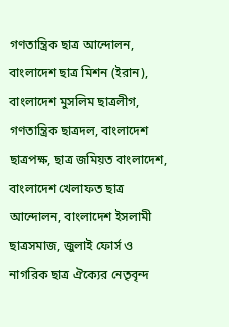গণতান্ত্রিক ছাত্র আন্দোলন, বাংলাদেশ ছাত্র মিশন (ইরান), বাংলাদেশ মুসলিম ছাত্রলীগ, গণতান্ত্রিক ছাত্রদল, বাংলাদেশ ছাত্রপক্ষ, ছাত্র জমিয়ত বাংলাদেশ, বাংলাদেশ খেলাফত ছাত্র আন্দোলন, বাংলাদেশ ইসলামী ছাত্রসমাজ, জুলাই ফোর্স ও নাগরিক ছাত্র ঐক্যের নেতৃবৃন্দ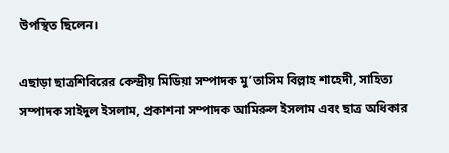উপস্থিত ছিলেন।

এছাড়া ছাত্রশিবিরের কেন্দ্রীয় মিডিয়া সম্পাদক মু’তাসিম বিল্লাহ শাহেদী, সাহিত্য সম্পাদক সাইদুল ইসলাম, প্রকাশনা সম্পাদক আমিরুল ইসলাম এবং ছাত্র অধিকার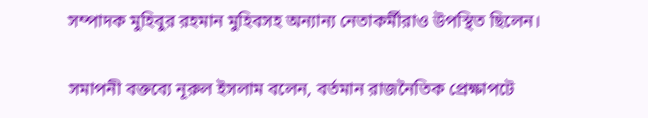সম্পাদক মুহিবুর রহমান মুহিবসহ অন্যান্য নেতাকর্মীরাও উপস্থিত ছিলেন।

সমাপনী বক্তব্যে নূরুল ইসলাম বলেন, বর্তমান রাজনৈতিক প্রেক্ষাপটে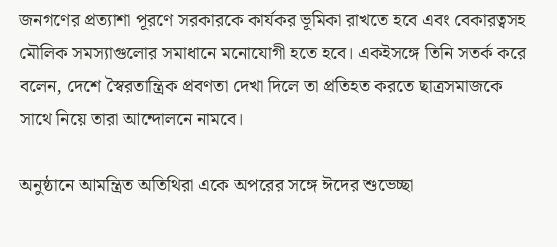জনগণের প্রত্যাশা পূরণে সরকারকে কার্যকর ভূমিকা রাখতে হবে এবং বেকারত্বসহ মৌলিক সমস্যাগুলোর সমাধানে মনোযোগী হতে হবে। একইসঙ্গে তিনি সতর্ক করে বলেন, দেশে স্বৈরতান্ত্রিক প্রবণতা দেখা দিলে তা প্রতিহত করতে ছাত্রসমাজকে সাথে নিয়ে তারা আন্দোলনে নামবে।

অনুষ্ঠানে আমন্ত্রিত অতিথিরা একে অপরের সঙ্গে ঈদের শুভেচ্ছা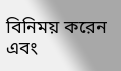বিনিময় করেন এবং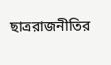ছাত্ররাজনীতির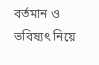বর্তমান ও ভবিষ্যৎ নিয়ে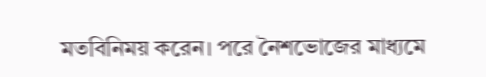মতবিনিময় করেন। পরে নৈশভোজের মাধ্যমে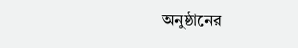অনুষ্ঠানের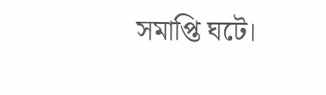সমাপ্তি ঘটে।